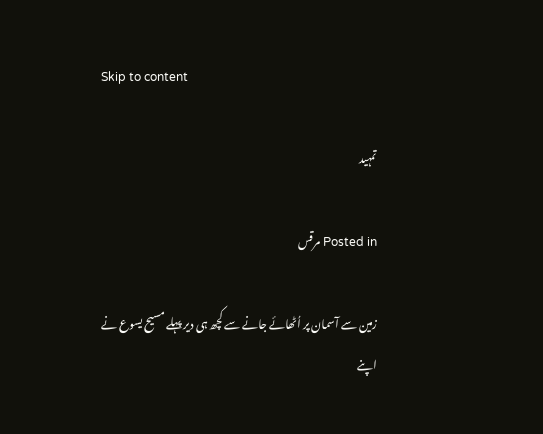Skip to content

تمہید

Posted in مرقس

زمین سے آسمان پر اُٹھائے جانے سے کچھ ہی دیر پہلے مسیح یسوع نے اپنے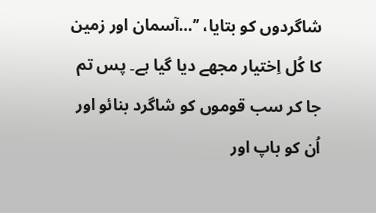شاگردوں کو بتایا، ’’…آسمان اور زمین کا کُل اِختیار مجھے دیا گیا ہے۔ پس تم جا کر سب قوموں کو شاگرد بنائو اور اُن کو باپ اور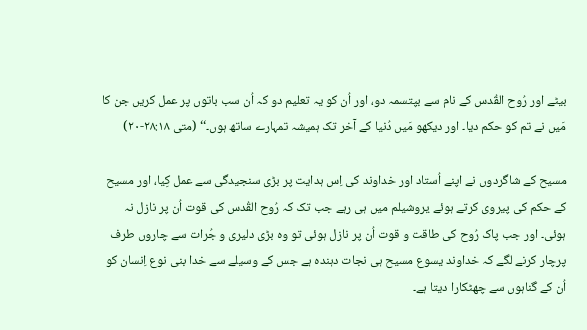بیٹے اور رُوح القُدس کے نام سے بپتسمہ دو، اور اُن کو یہ تعلیم دو کہ اُن سب باتوں پر عمل کریں جن کا مَیں نے تم کو حکم دیا۔ اور دیکھو مَیں دُنیا کے آخر تک ہمیشہ تمہارے ساتھ ہوں۔‘‘ (متی ۲۸:۱۸-۲۰)

مسیح کے شاگردوں نے اپنے اُستاد اور خداوند کی اِس ہدایت پر بڑی سنجیدگی سے عمل کِیا، اور مسیح کے حکم کی پیروی کرتے ہوئے یروشیلم میں ہی رہے جب تک کہ رُوح القُدس کی قوت اُن پر نازل نہ ہوئی۔ اور جب پاک رُوح کی طاقت و قوت اُن پر نازل ہوئی تو وہ بڑی دلیری و جُرات سے چاروں طرف پرچار کرنے لگے کہ خداوند یسوع مسیح ہی نجات دہندہ ہے جس کے وسیلے سے خدا بنی نوع اِنسان کو اُن کے گناہوں سے چھٹکارا دیتا ہے۔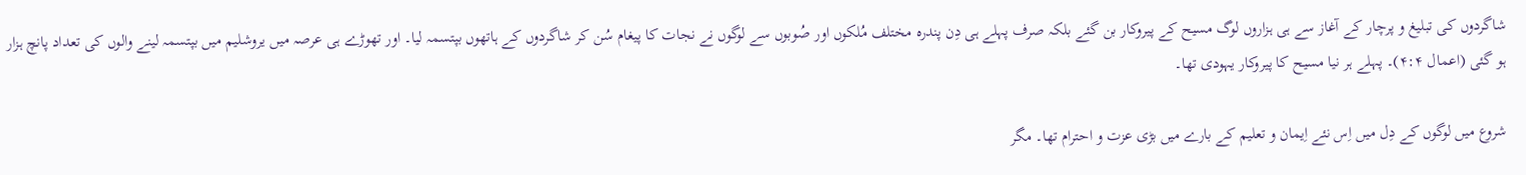شاگردوں کی تبلیغ و پرچار کے آغاز سے ہی ہزاروں لوگ مسیح کے پیروکار بن گئے بلکہ صرف پہلے ہی دِن پندرہ مختلف مُلکوں اور صُوبوں سے لوگوں نے نجات کا پیغام سُن کر شاگردوں کے ہاتھوں بپتسمہ لیا۔ اور تھوڑے ہی عرصہ میں یروشلیم میں بپتسمہ لینے والوں کی تعداد پانچ ہزار ہو گئی (اعمال ۴:۴)۔ پہلے ہر نیا مسیح کا پیروکار یہودی تھا۔

شروع میں لوگوں کے دِل میں اِس نئے اِیمان و تعلیم کے بارے میں بڑی عزت و احترام تھا۔ مگر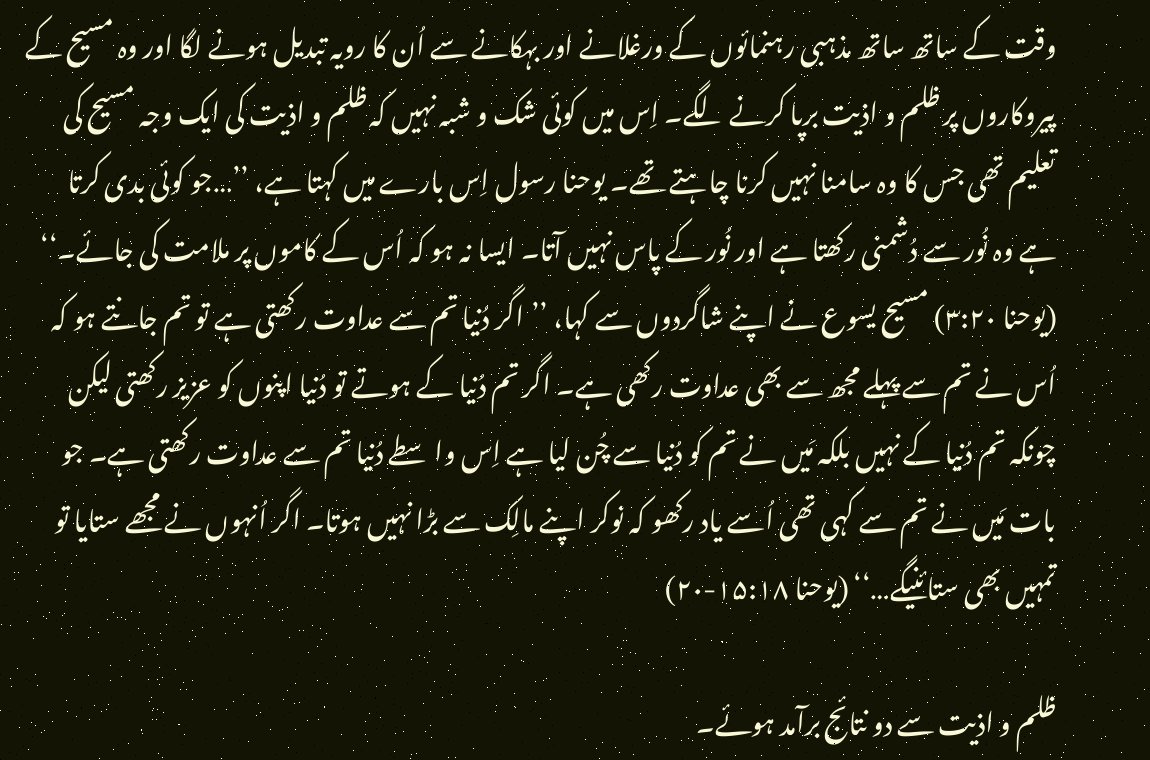وقت کے ساتھ ساتھ مذہبی رہنمائوں کے ورغلانے اور بہکانے سے اُن کا رویہ تبدیل ہونے لگا اور وہ مسیح کے پیروکاروں پر ظلم و اذیت برپا کرنے لگے۔ اِس میں کوئی شک و شبہ نہیں کہ ظلم و اذیت کی ایک وجہ مسیح کی تعلیم تھی جس کا وہ سامنا نہیں کرنا چاہتے تھے۔ یوحنا رسول اِس بارے میں کہتا ہے، ’’…جو کوئی بدی کرتا ہے وہ نُور سے دُشمنی رکھتا ہے اور نُور کے پاس نہیں آتا۔ ایسا نہ ہو کہ اُس کے کاموں پر ملامت کی جائے۔‘‘ (یوحنا ۳:۲۰) مسیح یسوع نے اپنے شاگردوں سے کہا، ’’اگر دُنیا تم سے عداوت رکھتی ہے تو تم جانتے ہو کہ اُس نے تم سے پہلے مجھ سے بھی عداوت رکھی ہے۔ اگر تم دُنیا کے ہوتے تو دُنیا اپنوں کو عزیز رکھتی لیکن چونکہ تم دُنیا کے نہیں بلکہ مَیں نے تم کو دُنیا سے چُن لیا ہے اِس واسطے دُنیا تم سے عداوت رکھتی ہے۔ جو بات مَیں نے تم سے کہی تھی اُسے یاد رکھو کہ نوکر اپنے مالِک سے بڑا نہیں ہوتا۔ اگر اُنہوں نے مجھے ستایا تو تمہیں بھی ستائنیگے…‘‘ (یوحنا ۱۵:۱۸-۲۰)

ظلم و اذیت سے دو نتائج برآمد ہوئے۔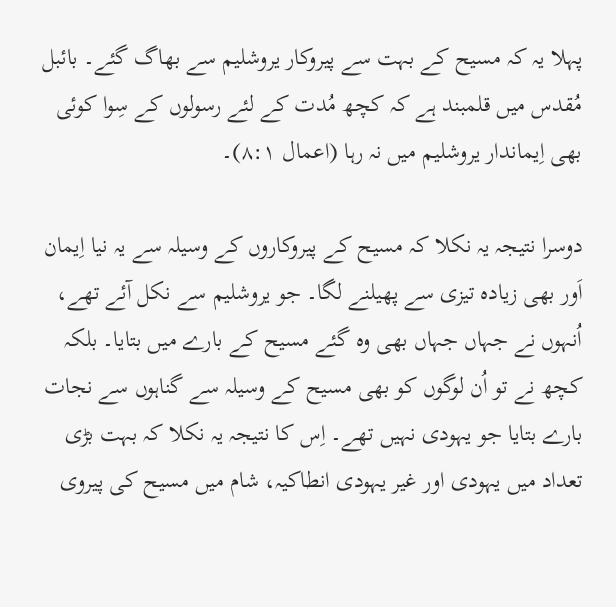پہلا یہ کہ مسیح کے بہت سے پیروکار یروشلیم سے بھاگ گئے۔ بائبل مُقدس میں قلمبند ہے کہ کچھ مُدت کے لئے رسولوں کے سِوا کوئی بھی اِیماندار یروشلیم میں نہ رہا (اعمال ۸:۱)۔

دوسرا نتیجہ یہ نکلا کہ مسیح کے پیروکاروں کے وسیلہ سے یہ نیا اِیمان اَور بھی زیادہ تیزی سے پھیلنے لگا۔ جو یروشلیم سے نکل آئے تھے، اُنہوں نے جہاں جہاں بھی وہ گئے مسیح کے بارے میں بتایا۔ بلکہ کچھ نے تو اُن لوگوں کو بھی مسیح کے وسیلہ سے گناہوں سے نجات بارے بتایا جو یہودی نہیں تھے۔ اِس کا نتیجہ یہ نکلا کہ بہت بڑی تعداد میں یہودی اور غیر یہودی انطاکیہ، شام میں مسیح کی پیروی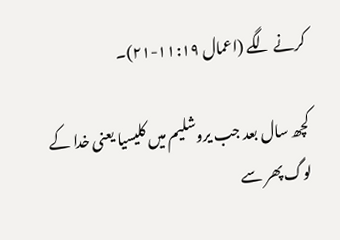کرنے لگے (اعمال ۱۱:۱۹-۲۱)۔

کچھ سال بعد جب یروشلیم میں کلیسیا یعنی خدا کے لوگ پھر سے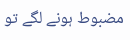مضبوط ہونے لگے تو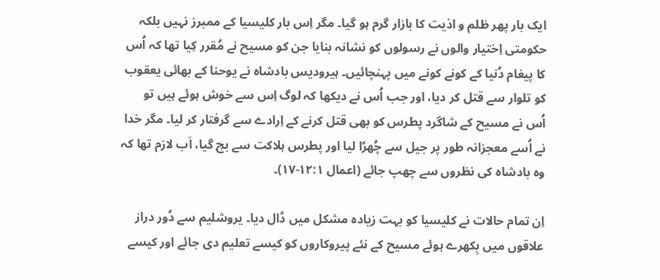ایک بار پھر ظلم و اذیت کا بازار گرم ہو گیا۔ مگر اِس بار کلیسیا کے ممبرز نہیں بلکہ حکومتی اِختیار والوں نے رسولوں کو نشانہ بنایا جن کو مسیح نے مُقرر کِیا تھا کہ اُس کا پیغام دُنیا کے کونے کونے میں پہنچائیں۔ ہیرودیس بادشاہ نے یوحنا کے بھائی یعقوب کو تلوار سے قتل کر دیا، اور جب اُس نے دیکھا کہ لوگ اِس سے خوش ہوئے ہیں تو اُس نے مسیح کے شاگرد پطرس کو بھی قتل کرنے کے اِرادے سے گرفتار کر لیا۔ مگر خدا نے اُسے معجزانہ طور پر جیل سے چُھڑا لیا اور پطرس ہلاکت سے بچ گیا، اَب لازم تھا کہ وہ بادشاہ کی نظروں سے چھپ جائے (اعمال ۱۲:۱-۱۷)۔

اِن تمام حالات نے کلیسیا کو بہت زیادہ مشکل میں ڈال دیا۔ یروشلیم سے دُور دراز علاقوں میں بِکھرے ہوئے مسیح کے نئے پیروکاروں کو کیسے تعلیم دی جائے اور کیسے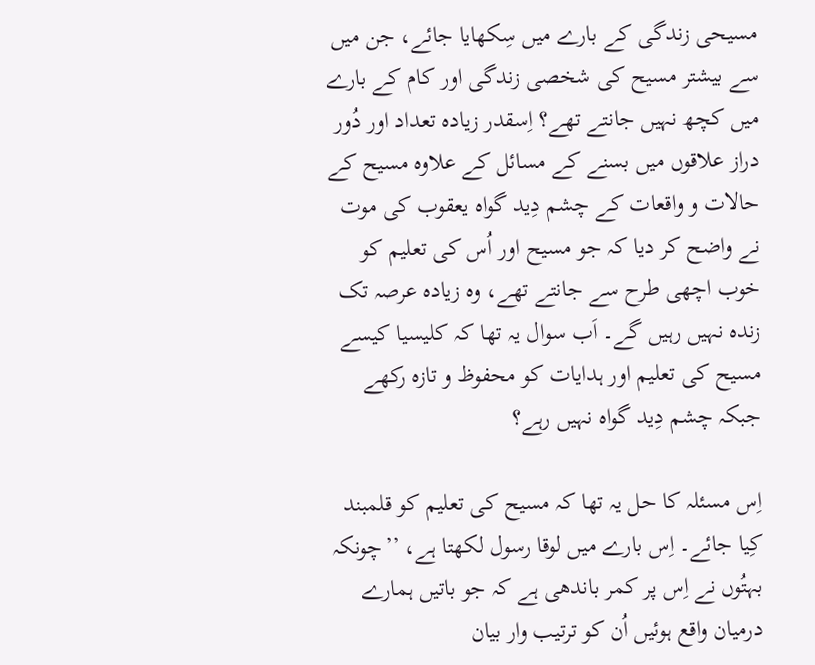مسیحی زندگی کے بارے میں سِکھایا جائے، جن میں سے بیشتر مسیح کی شخصی زندگی اور کام کے بارے میں کچھ نہیں جانتے تھے؟ اِسقدر زیادہ تعداد اور دُور دراز علاقوں میں بسنے کے مسائل کے علاوہ مسیح کے حالات و واقعات کے چشم دِید گواہ یعقوب کی موت نے واضح کر دیا کہ جو مسیح اور اُس کی تعلیم کو خوب اچھی طرح سے جانتے تھے، وہ زیادہ عرصہ تک زندہ نہیں رہیں گے۔ اَب سوال یہ تھا کہ کلیسیا کیسے مسیح کی تعلیم اور ہدایات کو محفوظ و تازہ رکھے جبکہ چشم دِید گواہ نہیں رہے؟

اِس مسئلہ کا حل یہ تھا کہ مسیح کی تعلیم کو قلمبند کِیا جائے۔ اِس بارے میں لوقا رسول لکھتا ہے، ’’چونکہ بہتُوں نے اِس پر کمر باندھی ہے کہ جو باتیں ہمارے درمیان واقع ہوئیں اُن کو ترتیب وار بیان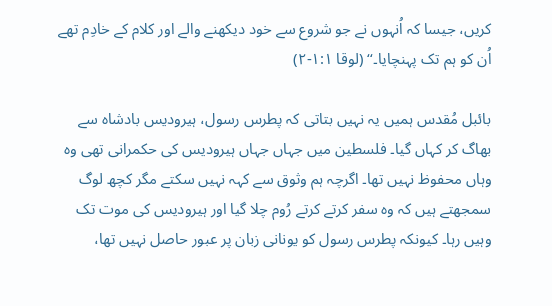کریں، جیسا کہ اُنہوں نے جو شروع سے خود دیکھنے والے اور کلام کے خادِم تھے اُن کو ہم تک پہنچایا۔‘‘ (لوقا ۱:۱-۲)

بائبل مُقدس ہمیں یہ نہیں بتاتی کہ پطرس رسول، ہیرودیس بادشاہ سے بھاگ کر کہاں گیا۔ فلسطین میں جہاں جہاں ہیرودیس کی حکمرانی تھی وہ وہاں محفوظ نہیں تھا۔ اگرچہ ہم وثوق سے کہہ نہیں سکتے مگر کچھ لوگ سمجھتے ہیں کہ وہ سفر کرتے کرتے رُوم چلا گیا اور ہیرودیس کی موت تک وہیں رہا۔ کیونکہ پطرس رسول کو یونانی زبان پر عبور حاصل نہیں تھا،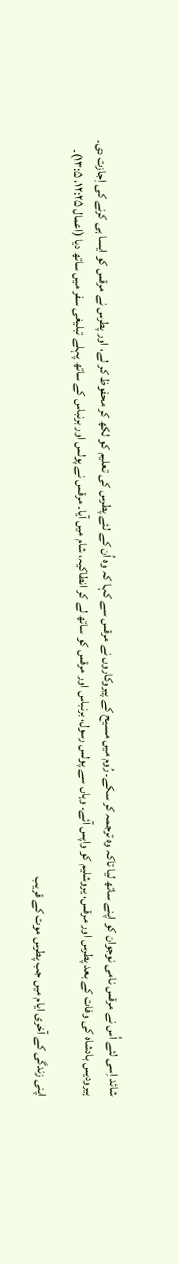شائد اِسی لئے اُس نے مرقس نامی نوجوان کو اپنے ساتھ لیا تاکہ وہ ترجمہ کر سکے۔ رُوم میں مسیح کے پیروکاروں نے مرقس سے کہا کہ وہ اُن کے لئے پطرس کی تعلیم کو لکھ کر محفوظ کر لے، اور پطرس نے مرقس کو ایسا ہی کرنے کی اِجازت دی۔ ہیرودیس بادشاہ کی وفات کے بعد پطرس اور مرقس، یروشلیم کو واپس آئے۔ وہاں سے پولس رسول، برنباس اور مرقس کو ساتھ لے کر انطاکیہ، شام میں آیا۔ مرقس نے پولس اور برنباس کے ساتھ پہلے تبلیغی سفر میں ساتھ دیا (اعمال ۱۲:۲۵، ۱۳:۵)۔

اپنی زندگی کے آخری ایام میں جب پطرس موت کے قریب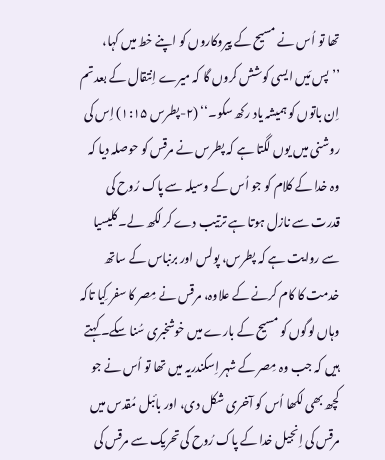تھا تو اُس نے مسیح کے پیروکاروں کو اپنے خط میں کہا، ’’پس مَیں ایسی کوشش کروں گا کہ میرے اِنتقال کے بعد تم اِن باتوں کو ہمیشہ یاد رکھ سکو۔‘‘ (۲-پطرس ۱:۱۵) اِس کی روشنی میں یوں لگتا ہے کہ پطرس نے مرقس کو حوصلہ دیا کہ وہ خدا کے کلام کو جو اُس کے وسیلہ سے پاک رُوح کی قدرت سے نازل ہوتا ہے ترتیب دے کر لکھ لے۔ کلیسیا سے روایت ہے کہ پطرس، پولس اور برنباس کے ساتھ خدمت کا کام کرنے کے علاوہ، مرقس نے مِصر کا سفر کِیا تاکہ وہاں لوگوں کو مسیح کے بارے میں خوشخبری سُنا سکے۔ کہتے ہیں کہ جب وہ مِصر کے شہر اِسکندریہ میں تھا تو اُس نے جو کچھ بھی لکھا اُس کو آخری شکل دی، اور بائبل مُقدس میں مرقس کی اِنجیل خدا کے پاک رُوح کی تحریک سے مرقس کی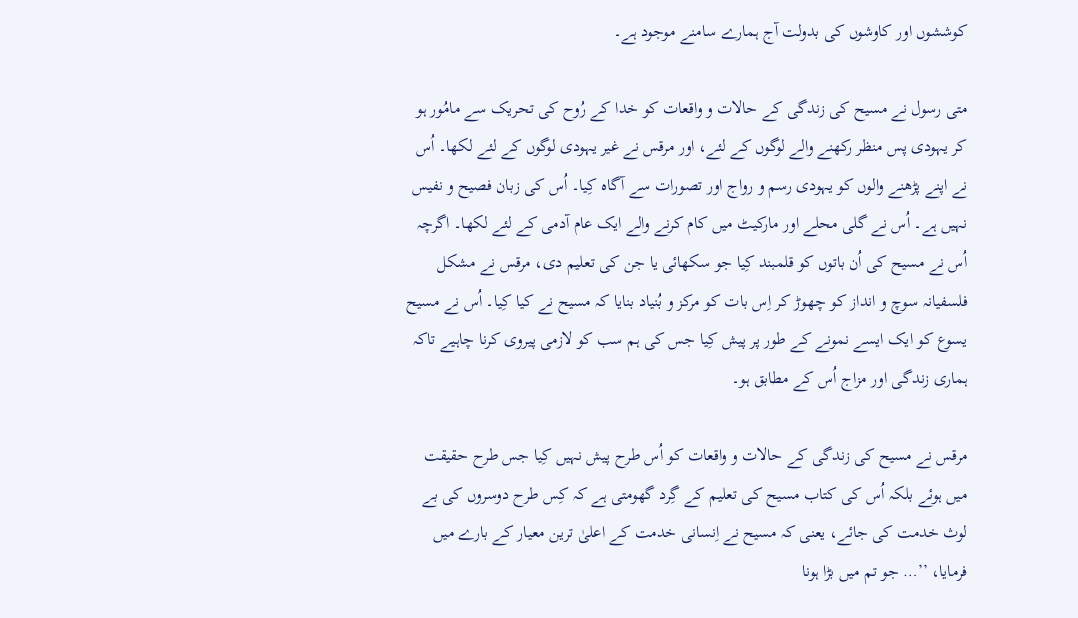کوششوں اور کاوشوں کی بدولت آج ہمارے سامنے موجود ہے۔

متی رسول نے مسیح کی زندگی کے حالات و واقعات کو خدا کے رُوح کی تحریک سے مامُور ہو کر یہودی پس منظر رکھنے والے لوگوں کے لئے، اور مرقس نے غیر یہودی لوگوں کے لئے لکھا۔ اُس نے اپنے پڑھنے والوں کو یہودی رسم و رواج اور تصورات سے آگاہ کِیا۔ اُس کی زبان فصیح و نفیس نہیں ہے۔ اُس نے گلی محلے اور مارکیٹ میں کام کرنے والے ایک عام آدمی کے لئے لکھا۔ اگرچہ اُس نے مسیح کی اُن باتوں کو قلمبند کِیا جو سکھائی یا جن کی تعلیم دی، مرقس نے مشکل فلسفیانہ سوچ و انداز کو چھوڑ کر اِس بات کو مرکز و بُنیاد بنایا کہ مسیح نے کیا کِیا۔ اُس نے مسیح یسوع کو ایک ایسے نمونے کے طور پر پیش کِیا جس کی ہم سب کو لازمی پیروی کرنا چاہیے تاکہ ہماری زندگی اور مزاج اُس کے مطابق ہو۔

مرقس نے مسیح کی زندگی کے حالات و واقعات کو اُس طرح پیش نہیں کِیا جس طرح حقیقت میں ہوئے بلکہ اُس کی کتاب مسیح کی تعلیم کے گِرد گھومتی ہے کہ کِس طرح دوسروں کی بے لوث خدمت کی جائے، یعنی کہ مسیح نے اِنسانی خدمت کے اعلیٰ ترین معیار کے بارے میں فرمایا، ’’… جو تم میں بڑا ہونا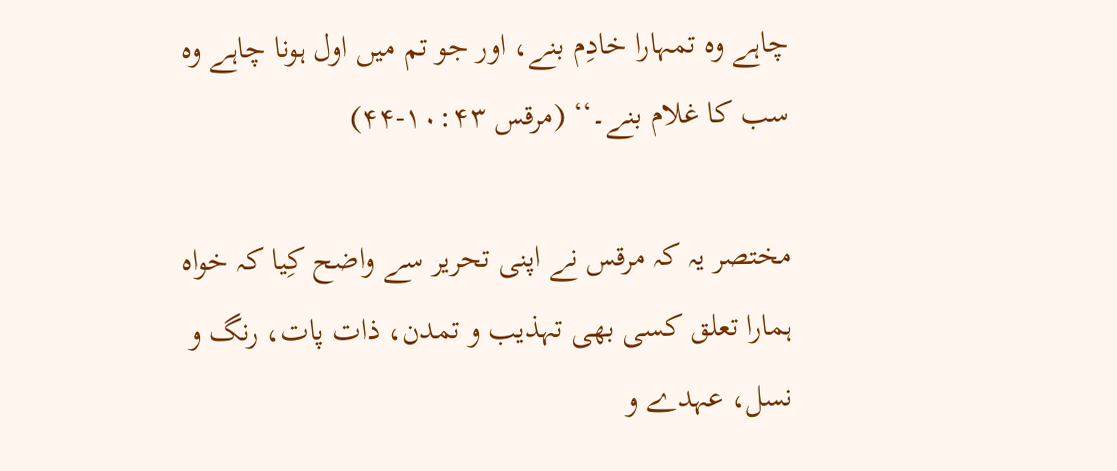چاہے وہ تمہارا خادِم بنے، اور جو تم میں اول ہونا چاہے وہ سب کا غلام بنے۔‘‘ (مرقس ۱۰:۴۳-۴۴)

مختصر یہ کہ مرقس نے اپنی تحریر سے واضح کِیا کہ خواہ ہمارا تعلق کسی بھی تہذیب و تمدن، ذات پات، رنگ و نسل، عہدے و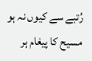رُتبے سے کیوں نہ ہو مسیح کا پیغام ہر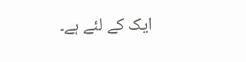ایک کے لئے ہے۔